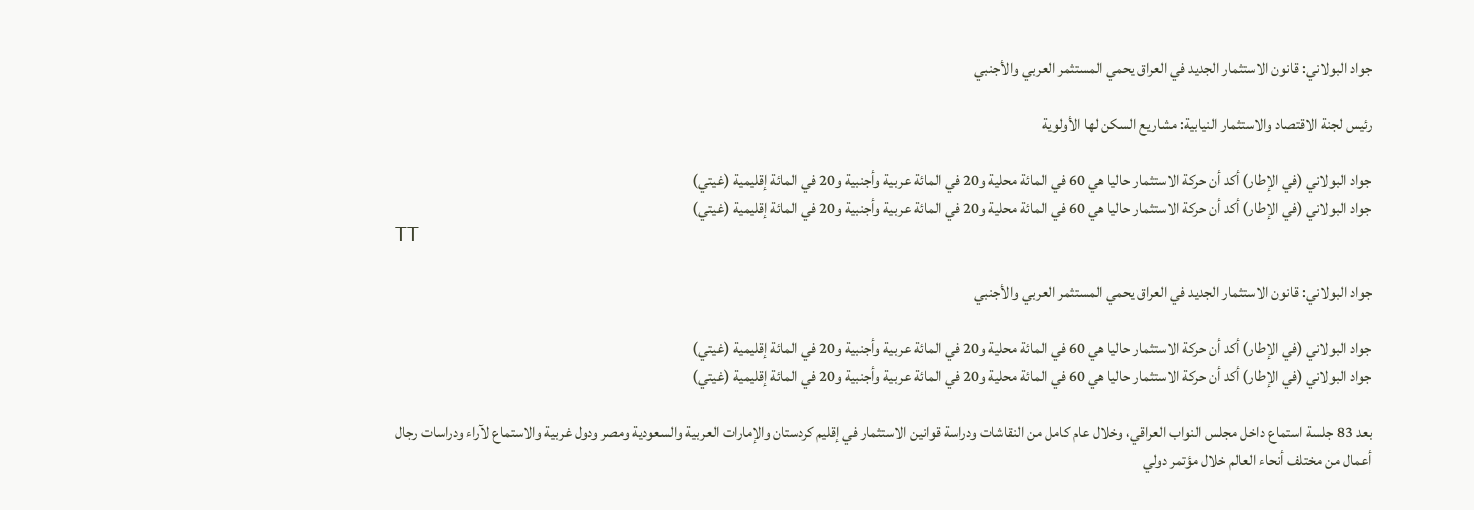جواد البولاني: قانون الاستثمار الجديد في العراق يحمي المستثمر العربي والأجنبي

رئيس لجنة الاقتصاد والاستثمار النيابية: مشاريع السكن لها الأولوية

جواد البولاني (في الإطار) أكد أن حركة الاستثمار حاليا هي 60 في المائة محلية و20 في المائة عربية وأجنبية و20 في المائة إقليمية (غيتي)
جواد البولاني (في الإطار) أكد أن حركة الاستثمار حاليا هي 60 في المائة محلية و20 في المائة عربية وأجنبية و20 في المائة إقليمية (غيتي)
TT

جواد البولاني: قانون الاستثمار الجديد في العراق يحمي المستثمر العربي والأجنبي

جواد البولاني (في الإطار) أكد أن حركة الاستثمار حاليا هي 60 في المائة محلية و20 في المائة عربية وأجنبية و20 في المائة إقليمية (غيتي)
جواد البولاني (في الإطار) أكد أن حركة الاستثمار حاليا هي 60 في المائة محلية و20 في المائة عربية وأجنبية و20 في المائة إقليمية (غيتي)

بعد 83 جلسة استماع داخل مجلس النواب العراقي، وخلال عام كامل من النقاشات ودراسة قوانين الاستثمار في إقليم كردستان والإمارات العربية والسعودية ومصر ودول غربية والاستماع لآراء ودراسات رجال أعمال من مختلف أنحاء العالم خلال مؤتمر دولي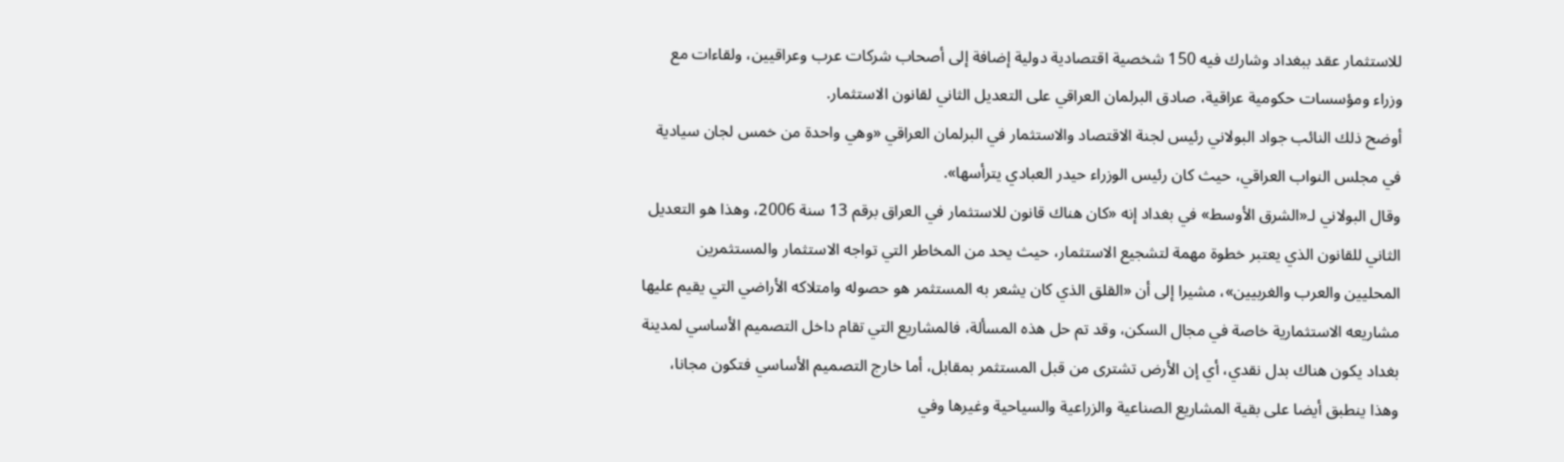للاستثمار عقد ببغداد وشارك فيه 150 شخصية اقتصادية دولية إضافة إلى أصحاب شركات عرب وعراقيين، ولقاءات مع وزراء ومؤسسات حكومية عراقية، صادق البرلمان العراقي على التعديل الثاني لقانون الاستثمار.
أوضح ذلك النائب جواد البولاني رئيس لجنة الاقتصاد والاستثمار في البرلمان العراقي «وهي واحدة من خمس لجان سيادية في مجلس النواب العراقي، حيث كان رئيس الوزراء حيدر العبادي يترأسها».
وقال البولاني لـ«الشرق الأوسط» في بغداد إنه «كان هناك قانون للاستثمار في العراق برقم 13 سنة 2006، وهذا هو التعديل الثاني للقانون الذي يعتبر خطوة مهمة لتشجيع الاستثمار، حيث يحد من المخاطر التي تواجه الاستثمار والمستثمرين المحليين والعرب والغربيين»، مشيرا إلى أن «القلق الذي كان يشعر به المستثمر هو حصوله وامتلاكه الأراضي التي يقيم عليها مشاريعه الاستثمارية خاصة في مجال السكن، وقد تم حل هذه المسألة، فالمشاريع التي تقام داخل التصميم الأساسي لمدينة بغداد يكون هناك بدل نقدي، أي إن الأرض تشترى من قبل المستثمر بمقابل، أما خارج التصميم الأساسي فتكون مجانا، وهذا ينطبق أيضا على بقية المشاريع الصناعية والزراعية والسياحية وغيرها وفي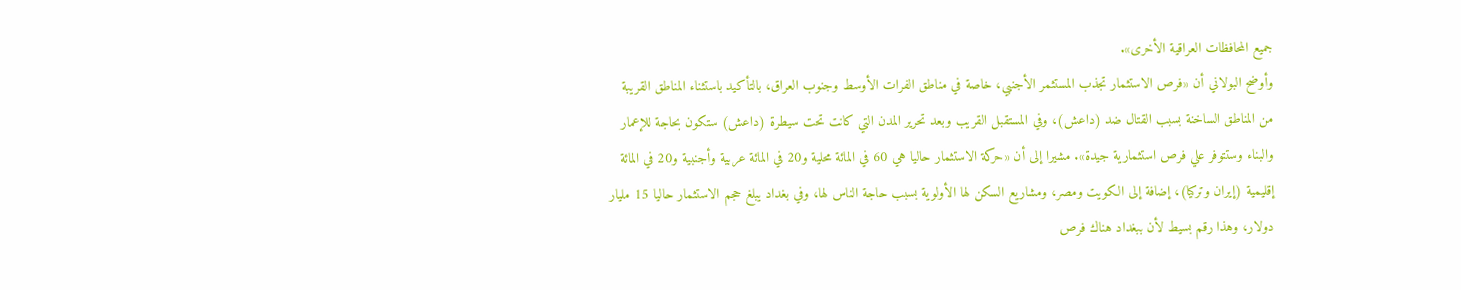جميع المحافظات العراقية الأخرى».
وأوضح البولاني أن «فرص الاستثمار تجذب المستثمر الأجنبي، خاصة في مناطق الفرات الأوسط وجنوب العراق، بالتأكيد باستثناء المناطق القريبة من المناطق الساخنة بسبب القتال ضد (داعش)، وفي المستقبل القريب وبعد تحرير المدن التي كانت تحت سيطرة (داعش) ستكون بحاجة للإعمار والبناء وستتوفر علي فرص استثمارية جيدة». مشيرا إلى أن «حركة الاستثمار حاليا هي 60 في المائة محلية و20 في المائة عربية وأجنبية و20 في المائة إقليمية (إيران وتركيا)، إضافة إلى الكويت ومصر، ومشاريع السكن لها الأولوية بسبب حاجة الناس لها، وفي بغداد يبلغ حجم الاستثمار حاليا 15 مليار دولار، وهذا رقم بسيط لأن ببغداد هناك فرص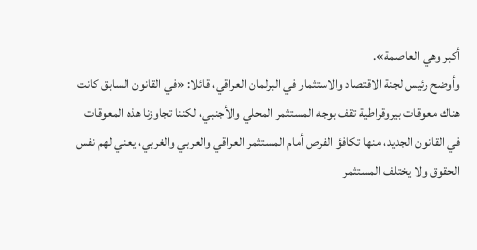أكبر وهي العاصمة».
وأوضح رئيس لجنة الاقتصاد والاستثمار في البرلمان العراقي، قائلا: «في القانون السابق كانت هناك معوقات بيروقراطية تقف بوجه المستثمر المحلي والأجنبي، لكننا تجاوزنا هذه المعوقات في القانون الجديد، منها تكافؤ الفرص أمام المستثمر العراقي والعربي والغربي، يعني لهم نفس الحقوق ولا يختلف المستثمر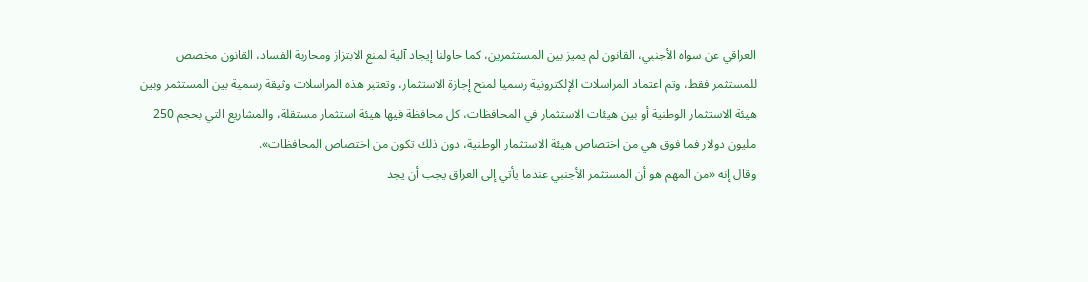العراقي عن سواه الأجنبي، القانون لم يميز بين المستثمرين، كما حاولنا إيجاد آلية لمنع الابتزاز ومحاربة الفساد، القانون مخصص للمستثمر فقط، وتم اعتماد المراسلات الإلكترونية رسميا لمنح إجازة الاستثمار، وتعتبر هذه المراسلات وثيقة رسمية بين المستثمر وبين هيئة الاستثمار الوطنية أو بين هيئات الاستثمار في المحافظات، كل محافظة فيها هيئة استثمار مستقلة، والمشاريع التي بحجم 250 مليون دولار فما فوق هي من اختصاص هيئة الاستثمار الوطنية، دون ذلك تكون من اختصاص المحافظات».
وقال إنه «من المهم هو أن المستثمر الأجنبي عندما يأتي إلى العراق يجب أن يجد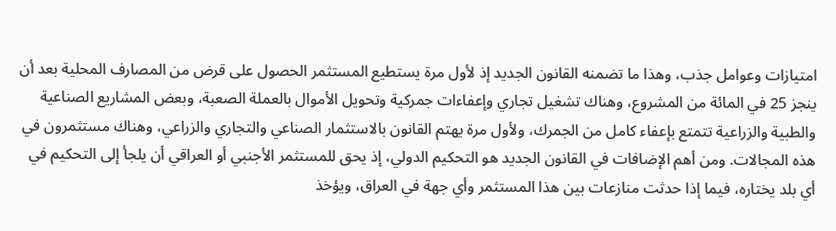امتيازات وعوامل جذب، وهذا ما تضمنه القانون الجديد إذ لأول مرة يستطيع المستثمر الحصول على قرض من المصارف المحلية بعد أن ينجز 25 في المائة من المشروع، وهناك تشغيل تجاري وإعفاءات جمركية وتحويل الأموال بالعملة الصعبة، وبعض المشاريع الصناعية والطبية والزراعية تتمتع بإعفاء كامل من الجمرك، ولأول مرة يهتم القانون بالاستثمار الصناعي والتجاري والزراعي، وهناك مستثمرون في هذه المجالات. ومن أهم الإضافات في القانون الجديد هو التحكيم الدولي، إذ يحق للمستثمر الأجنبي أو العراقي أن يلجأ إلى التحكيم في أي بلد يختاره، فيما إذا حدثت منازعات بين هذا المستثمر وأي جهة في العراق، ويؤخذ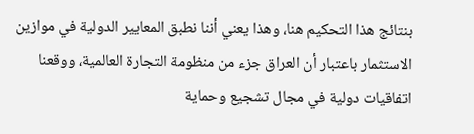بنتائج هذا التحكيم هنا، وهذا يعني أننا نطبق المعايير الدولية في موازين الاستثمار باعتبار أن العراق جزء من منظومة التجارة العالمية، ووقعنا اتفاقيات دولية في مجال تشجيع وحماية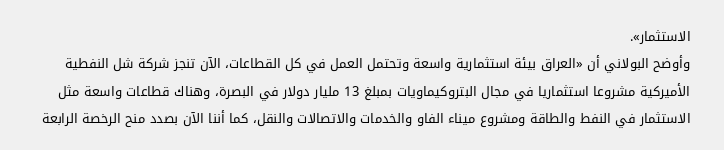الاستثمار».
وأوضح البولاني أن «العراق بيئة استثمارية واسعة وتحتمل العمل في كل القطاعات، الآن تنجز شركة شل النفطية الأميركية مشروعا استثماريا في مجال البتروكيماويات بمبلغ 13 مليار دولار في البصرة، وهناك قطاعات واسعة مثل الاستثمار في النفط والطاقة ومشروع ميناء الفاو والخدمات والاتصالات والنقل، كما أننا الآن بصدد منح الرخصة الرابعة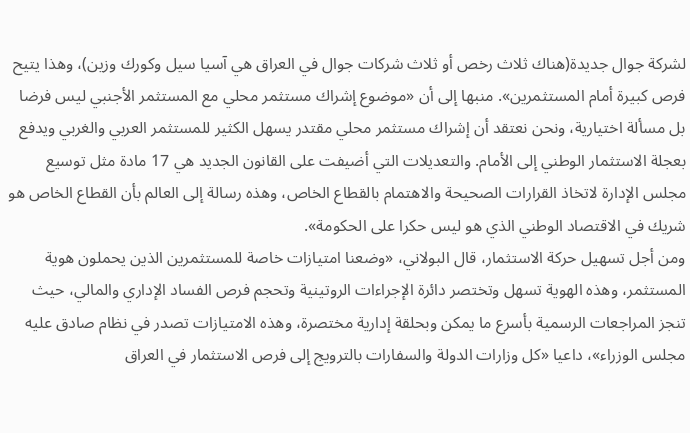لشركة جوال جديدة(هناك ثلاث رخص أو ثلاث شركات جوال في العراق هي آسيا سيل وكورك وزين)، وهذا يتيح فرص كبيرة أمام المستثمرين». منبها إلى أن «موضوع إشراك مستثمر محلي مع المستثمر الأجنبي ليس فرضا بل مسألة اختيارية، ونحن نعتقد أن إشراك مستثمر محلي مقتدر يسهل الكثير للمستثمر العربي والغربي ويدفع بعجلة الاستثمار الوطني إلى الأمام. والتعديلات التي أضيفت على القانون الجديد هي 17 مادة مثل توسيع مجلس الإدارة لاتخاذ القرارات الصحيحة والاهتمام بالقطاع الخاص، وهذه رسالة إلى العالم بأن القطاع الخاص هو شريك في الاقتصاد الوطني الذي هو ليس حكرا على الحكومة».
ومن أجل تسهيل حركة الاستثمار، قال البولاني، «وضعنا امتيازات خاصة للمستثمرين الذين يحملون هوية المستثمر، وهذه الهوية تسهل وتختصر دائرة الإجراءات الروتينية وتحجم فرص الفساد الإداري والمالي، حيث تنجز المراجعات الرسمية بأسرع ما يمكن وبحلقة إدارية مختصرة، وهذه الامتيازات تصدر في نظام صادق عليه مجلس الوزراء»، داعيا «كل وزارات الدولة والسفارات بالترويج إلى فرص الاستثمار في العراق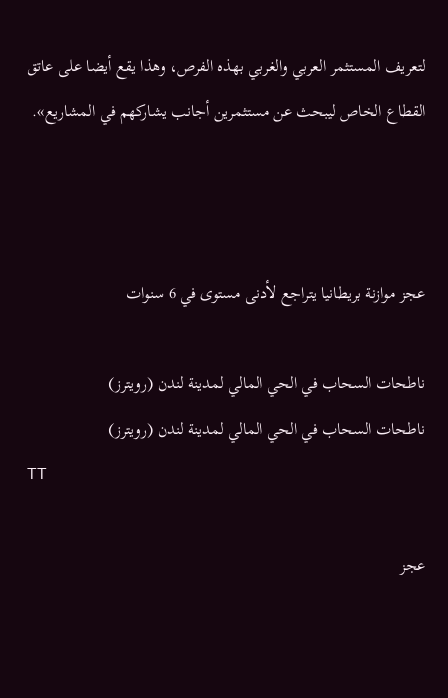لتعريف المستثمر العربي والغربي بهذه الفرص، وهذا يقع أيضا على عاتق القطاع الخاص ليبحث عن مستثمرين أجانب يشاركهم في المشاريع».



عجز موازنة بريطانيا يتراجع لأدنى مستوى في 6 سنوات

ناطحات السحاب في الحي المالي لمدينة لندن (رويترز)
ناطحات السحاب في الحي المالي لمدينة لندن (رويترز)
TT

عجز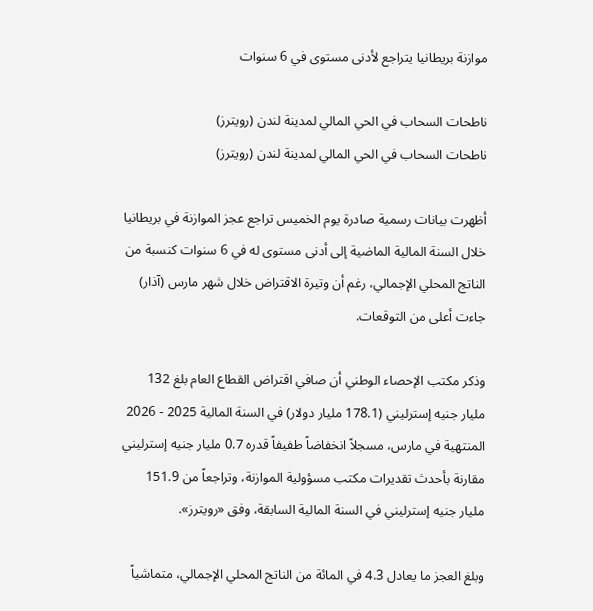موازنة بريطانيا يتراجع لأدنى مستوى في 6 سنوات

ناطحات السحاب في الحي المالي لمدينة لندن (رويترز)
ناطحات السحاب في الحي المالي لمدينة لندن (رويترز)

أظهرت بيانات رسمية صادرة يوم الخميس تراجع عجز الموازنة في بريطانيا خلال السنة المالية الماضية إلى أدنى مستوى له في 6 سنوات كنسبة من الناتج المحلي الإجمالي، رغم أن وتيرة الاقتراض خلال شهر مارس (آذار) جاءت أعلى من التوقعات.

وذكر مكتب الإحصاء الوطني أن صافي اقتراض القطاع العام بلغ 132 مليار جنيه إسترليني (178.1 مليار دولار) في السنة المالية 2025 - 2026 المنتهية في مارس، مسجلاً انخفاضاً طفيفاً قدره 0.7 مليار جنيه إسترليني مقارنة بأحدث تقديرات مكتب مسؤولية الموازنة، وتراجعاً من 151.9 مليار جنيه إسترليني في السنة المالية السابقة، وفق «رويترز».

وبلغ العجز ما يعادل 4.3 في المائة من الناتج المحلي الإجمالي، متماشياً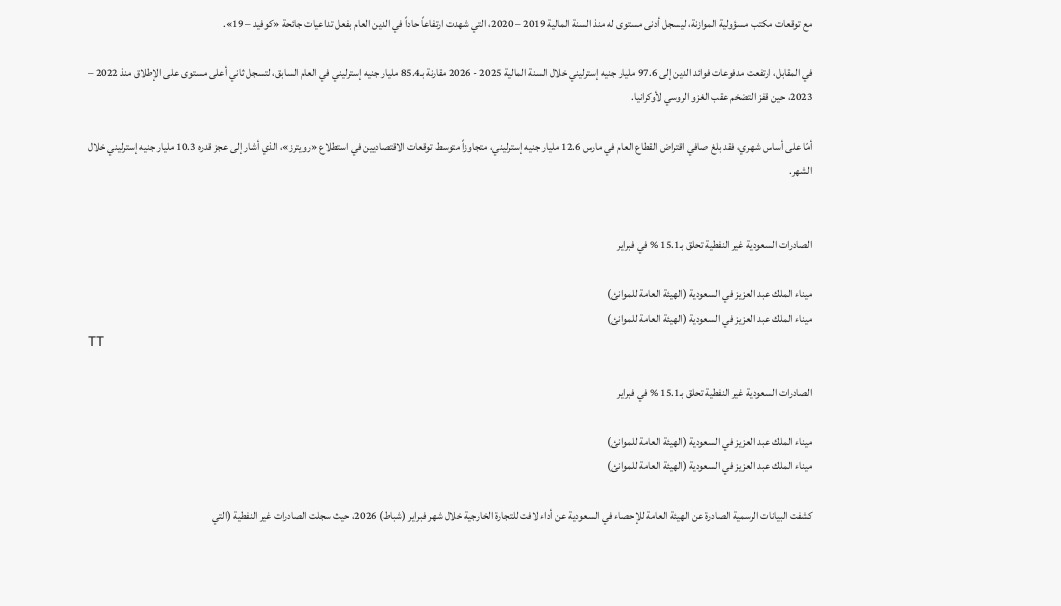مع توقعات مكتب مسؤولية الموازنة، ليسجل أدنى مستوى له منذ السنة المالية 2019 – 2020، التي شهدت ارتفاعاً حاداً في الدين العام بفعل تداعيات جائحة «كوفيد – 19».

في المقابل، ارتفعت مدفوعات فوائد الدين إلى 97.6 مليار جنيه إسترليني خلال السنة المالية 2025 - 2026 مقارنة بـ85.4 مليار جنيه إسترليني في العام السابق، لتسجل ثاني أعلى مستوى على الإطلاق منذ 2022 – 2023، حين قفز التضخم عقب الغزو الروسي لأوكرانيا.

أمّا على أساس شهري، فقد بلغ صافي اقتراض القطاع العام في مارس 12.6 مليار جنيه إسترليني، متجاوزاً متوسط توقعات الاقتصاديين في استطلاع «رويترز»، الذي أشار إلى عجز قدره 10.3 مليار جنيه إسترليني خلال الشهر.


الصادرات السعودية غير النفطية تحلق بـ15.1 % في فبراير

ميناء الملك عبد العزيز في السعودية (الهيئة العامة للموانئ)
ميناء الملك عبد العزيز في السعودية (الهيئة العامة للموانئ)
TT

الصادرات السعودية غير النفطية تحلق بـ15.1 % في فبراير

ميناء الملك عبد العزيز في السعودية (الهيئة العامة للموانئ)
ميناء الملك عبد العزيز في السعودية (الهيئة العامة للموانئ)

كشفت البيانات الرسمية الصادرة عن الهيئة العامة للإحصاء في السعودية عن أداء لافت للتجارة الخارجية خلال شهر فبراير (شباط) 2026، حيث سجلت الصادرات غير النفطية (التي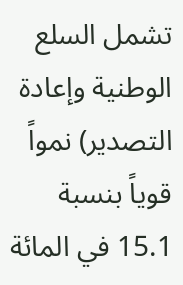تشمل السلع الوطنية وإعادة التصدير) نمواً قوياً بنسبة 15.1 في المائة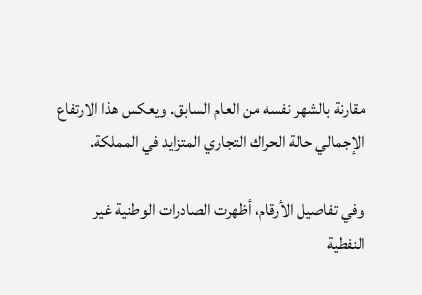مقارنة بالشهر نفسه من العام السابق. ويعكس هذا الارتفاع الإجمالي حالة الحراك التجاري المتزايد في المملكة.

وفي تفاصيل الأرقام، أظهرت الصادرات الوطنية غير النفطية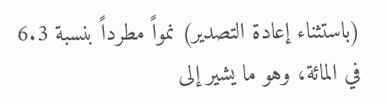(باستثناء إعادة التصدير) نمواً مطرداً بنسبة 6.3 في المائة، وهو ما يشير إلى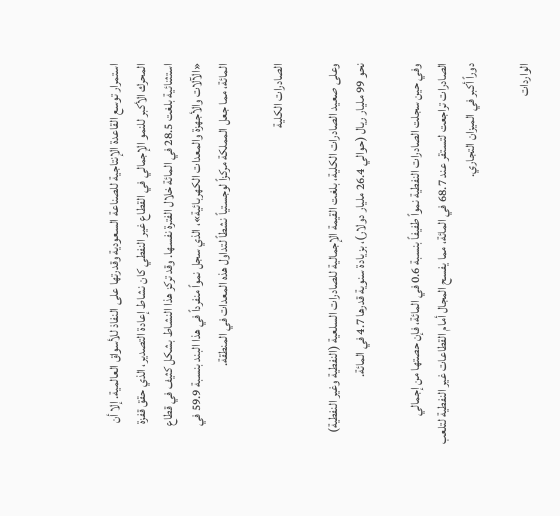استمرار توسع القاعدة الإنتاجية للصناعة السعودية وقدرتها على النفاذ للأسواق العالمية. إلا أن المحرك الأكبر للنمو الإجمالي في القطاع غير النفطي كان نشاط إعادة التصدير، الذي حقق قفزة استثنائية بلغت 28.5 في المائة خلال الفترة نفسها. وقد تركز هذا النشاط بشكل كثيف في قطاع «الآلات والأجهزة والمعدات الكهربائية»، الذي سجل نمواً منفرداً في هذا البند بنسبة 59.9 في المائة، مما جعل المملكة مركزاً لوجستياً نشطاً لتداول هذه المعدات في المنطقة.

الصادرات الكلية

وعلى صعيد الصادرات الكلية، بلغت القيمة الإجمالية للصادرات السلعية (النفطية وغير النفطية) نحو 99 مليار ريال (حوالي 26.4 مليار دولار)، بزيادة سنوية قدرها 4.7 في المائة.

وفي حين سجلت الصادرات النفطية نمواً طفيفاً بنسبة 0.6 في المائة، فإن حصتها من إجمالي الصادرات تراجعت لتستقر عند 68.7 في المائة، مما يفسح المجال أمام القطاعات غير النفطية لتلعب دوراً أكبر في الميزان التجاري.

الواردات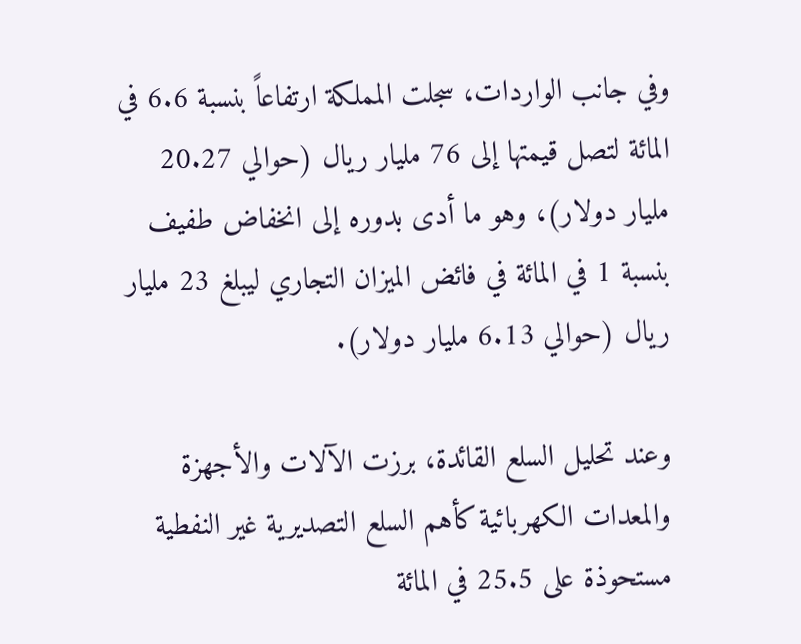وفي جانب الواردات، سجلت المملكة ارتفاعاً بنسبة 6.6 في المائة لتصل قيمتها إلى 76 مليار ريال (حوالي 20.27 مليار دولار)، وهو ما أدى بدوره إلى انخفاض طفيف بنسبة 1 في المائة في فائض الميزان التجاري ليبلغ 23 مليار ريال (حوالي 6.13 مليار دولار).

وعند تحليل السلع القائدة، برزت الآلات والأجهزة والمعدات الكهربائية كأهم السلع التصديرية غير النفطية مستحوذة على 25.5 في المائة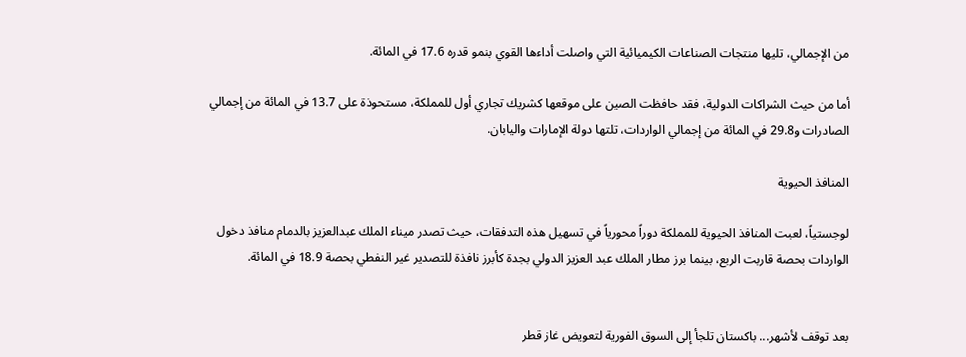من الإجمالي، تليها منتجات الصناعات الكيميائية التي واصلت أداءها القوي بنمو قدره 17.6 في المائة.

أما من حيث الشراكات الدولية، فقد حافظت الصين على موقعها كشريك تجاري أول للمملكة، مستحوذة على 13.7 في المائة من إجمالي الصادرات و29.8 في المائة من إجمالي الواردات، تلتها دولة الإمارات واليابان.

المنافذ الحيوية

لوجستياً، لعبت المنافذ الحيوية للمملكة دوراً محورياً في تسهيل هذه التدفقات، حيث تصدر ميناء الملك عبدالعزيز بالدمام منافذ دخول الواردات بحصة قاربت الربع، بينما برز مطار الملك عبد العزيز الدولي بجدة كأبرز نافذة للتصدير غير النفطي بحصة 18.9 في المائة.


بعد توقف لأشهر... باكستان تلجأ إلى السوق الفورية لتعويض غاز قطر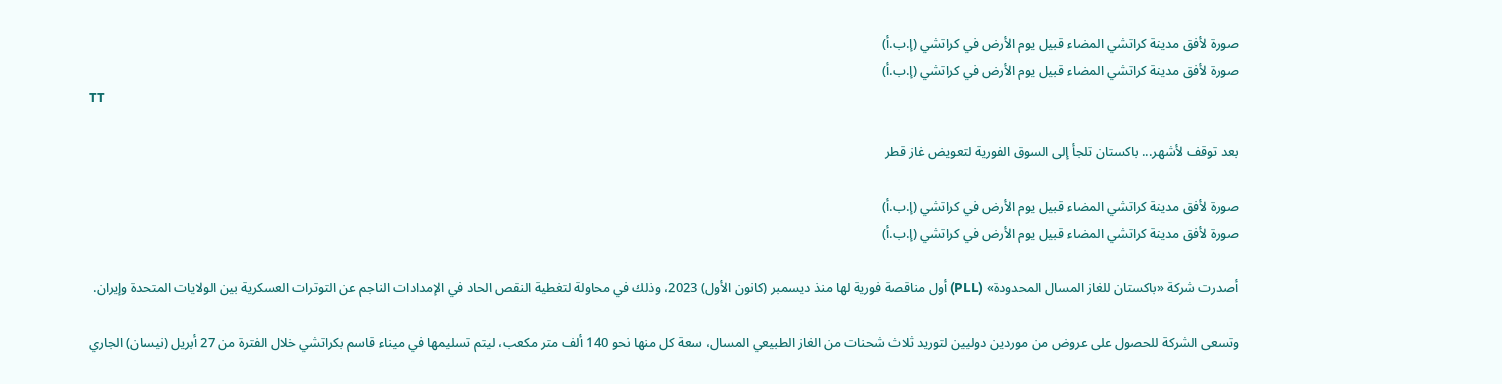صورة لأفق مدينة كراتشي المضاء قبيل يوم الأرض في كراتشي (إ.ب.أ)
صورة لأفق مدينة كراتشي المضاء قبيل يوم الأرض في كراتشي (إ.ب.أ)
TT

بعد توقف لأشهر... باكستان تلجأ إلى السوق الفورية لتعويض غاز قطر

صورة لأفق مدينة كراتشي المضاء قبيل يوم الأرض في كراتشي (إ.ب.أ)
صورة لأفق مدينة كراتشي المضاء قبيل يوم الأرض في كراتشي (إ.ب.أ)

أصدرت شركة «باكستان للغاز المسال المحدودة» (PLL) أول مناقصة فورية لها منذ ديسمبر (كانون الأول) 2023، وذلك في محاولة لتغطية النقص الحاد في الإمدادات الناجم عن التوترات العسكرية بين الولايات المتحدة وإيران.

وتسعى الشركة للحصول على عروض من موردين دوليين لتوريد ثلاث شحنات من الغاز الطبيعي المسال، سعة كل منها نحو 140 ألف متر مكعب، ليتم تسليمها في ميناء قاسم بكراتشي خلال الفترة من 27 أبريل (نيسان) الجاري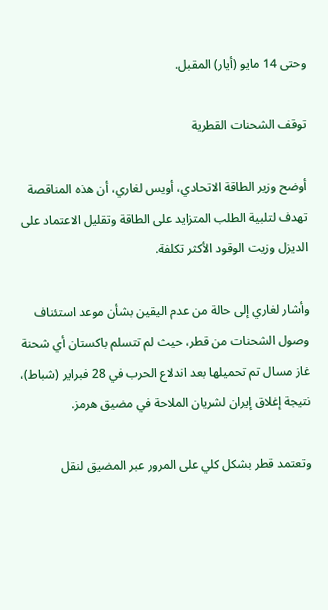وحتى 14 مايو (أيار) المقبل.

توقف الشحنات القطرية

أوضح وزير الطاقة الاتحادي، أويس لغاري، أن هذه المناقصة تهدف لتلبية الطلب المتزايد على الطاقة وتقليل الاعتماد على الديزل وزيت الوقود الأكثر تكلفة.

وأشار لغاري إلى حالة من عدم اليقين بشأن موعد استئناف وصول الشحنات من قطر، حيث لم تتسلم باكستان أي شحنة غاز مسال تم تحميلها بعد اندلاع الحرب في 28 فبراير (شباط)، نتيجة إغلاق إيران لشريان الملاحة في مضيق هرمز.

وتعتمد قطر بشكل كلي على المرور عبر المضيق لنقل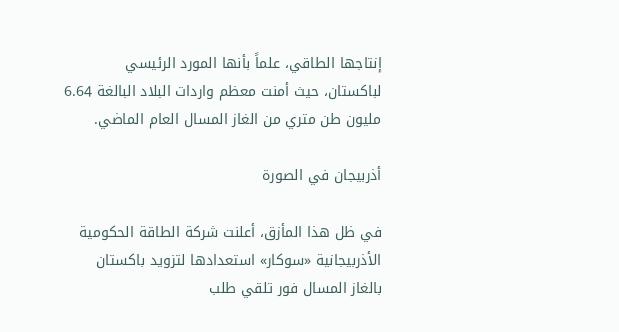إنتاجها الطاقي، علماً بأنها المورد الرئيسي لباكستان، حيث أمنت معظم واردات البلاد البالغة 6.64 مليون طن متري من الغاز المسال العام الماضي.

أذربيجان في الصورة

في ظل هذا المأزق، أعلنت شركة الطاقة الحكومية الأذربيجانية «سوكار» استعدادها لتزويد باكستان بالغاز المسال فور تلقي طلب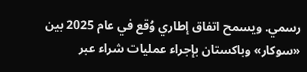رسمي. ويسمح اتفاق إطاري وُقع في عام 2025 بين «سوكار» وباكستان بإجراء عمليات شراء عبر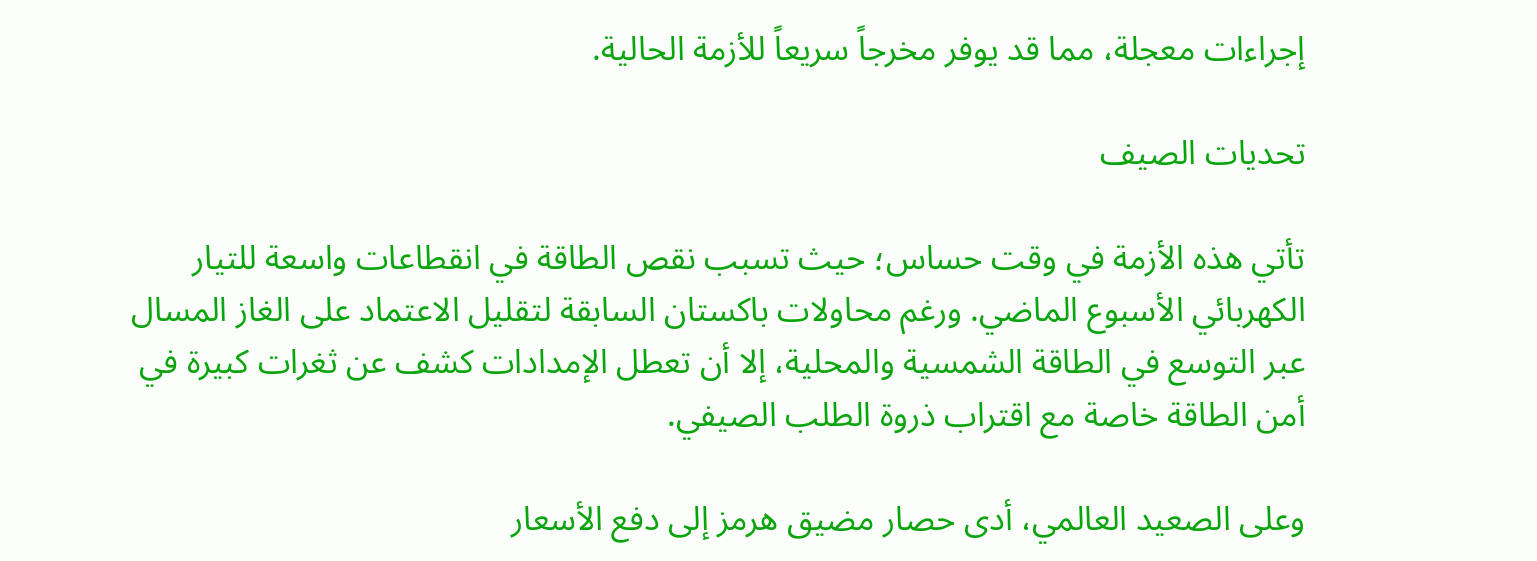إجراءات معجلة، مما قد يوفر مخرجاً سريعاً للأزمة الحالية.

تحديات الصيف

تأتي هذه الأزمة في وقت حساس؛ حيث تسبب نقص الطاقة في انقطاعات واسعة للتيار الكهربائي الأسبوع الماضي. ورغم محاولات باكستان السابقة لتقليل الاعتماد على الغاز المسال عبر التوسع في الطاقة الشمسية والمحلية، إلا أن تعطل الإمدادات كشف عن ثغرات كبيرة في أمن الطاقة خاصة مع اقتراب ذروة الطلب الصيفي.

وعلى الصعيد العالمي، أدى حصار مضيق هرمز إلى دفع الأسعار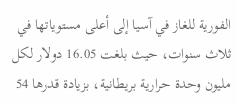الفورية للغاز في آسيا إلى أعلى مستوياتها في ثلاث سنوات، حيث بلغت 16.05 دولار لكل مليون وحدة حرارية بريطانية، بزيادة قدرها 54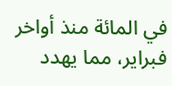في المائة منذ أواخر فبراير، مما يهدد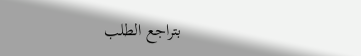بتراجع الطلب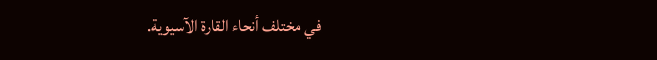في مختلف أنحاء القارة الآسيوية.